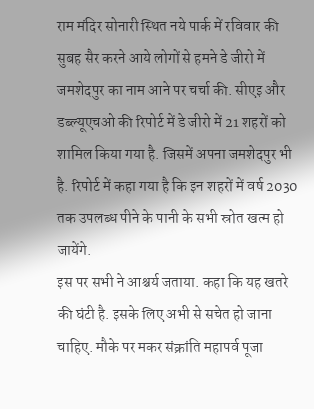राम मंदिर सोनारी स्थित नये पार्क में रविवार की सुबह सैर करने आये लोगों से हमने डे जीरो में जमशेदपुर का नाम आने पर चर्चा की. सीएइ और डब्ल्यूएचओ की रिपोर्ट में डे जीरो में 21 शहरों को शामिल किया गया है. जिसमें अपना जमशेदपुर भी है. रिपोर्ट में कहा गया है कि इन शहरों में वर्ष 2030 तक उपलब्ध पीने के पानी के सभी स्रोत खत्म हो जायेंगे.
इस पर सभी ने आश्चर्य जताया. कहा कि यह खतरे की घंटी है. इसके लिए अभी से सचेत हो जाना चाहिए. मौके पर मकर संक्रांति महापर्व पूजा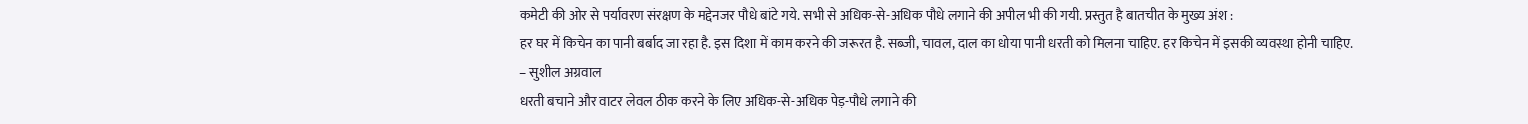कमेटी की ओर से पर्यावरण संरक्षण के मद्देनजर पौधे बांटे गये. सभी से अधिक-से-अधिक पौधे लगाने की अपील भी की गयी. प्रस्तुत है बातचीत के मुख्य अंश :
हर घर में किचेन का पानी बर्बाद जा रहा है. इस दिशा में काम करने की जरूरत है. सब्जी, चावल, दाल का धोया पानी धरती को मिलना चाहिए. हर किचेन में इसकी व्यवस्था होनी चाहिए.
– सुशील अग्रवाल
धरती बचाने और वाटर लेवल ठीक करने के लिए अधिक-से-अधिक पेड़-पौधे लगाने की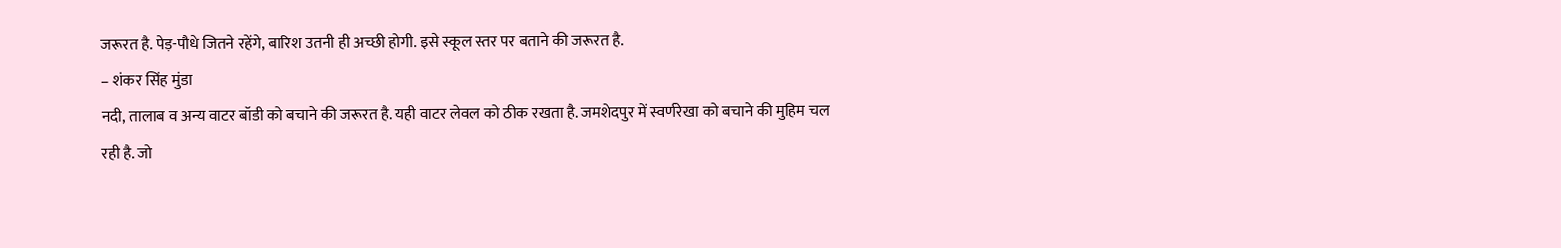जरूरत है. पेड़-पौधे जितने रहेंगे, बारिश उतनी ही अच्छी होगी. इसे स्कूल स्तर पर बताने की जरूरत है.
– शंकर सिंह मुंडा
नदी, तालाब व अन्य वाटर बॉडी को बचाने की जरूरत है. यही वाटर लेवल को ठीक रखता है. जमशेदपुर में स्वर्णरेखा को बचाने की मुहिम चल रही है. जो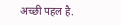अच्छी पहल है.